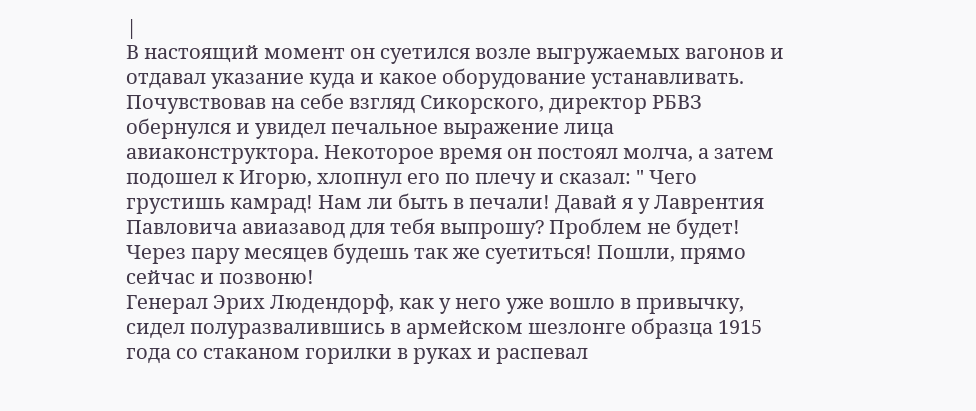|
В настоящий момент он суетился возле выгружаемых вагонов и отдавал указание куда и какое оборудование устанавливать. Почувствовав на себе взгляд Сикорского, директор РБВЗ обернулся и увидел печальное выражение лица авиаконструктора. Некоторое время он постоял молча, а затем подошел к Игорю, хлопнул его по плечу и сказал: " Чего грустишь камрад! Нам ли быть в печали! Давай я у Лаврентия Павловича авиазавод для тебя выпрошу? Проблем не будет! Через пару месяцев будешь так же суетиться! Пошли, прямо сейчас и позвоню!
Генерал Эрих Людендорф, как у него уже вошло в привычку, сидел полуразвалившись в армейском шезлонге образца 1915 года со стаканом горилки в руках и распевал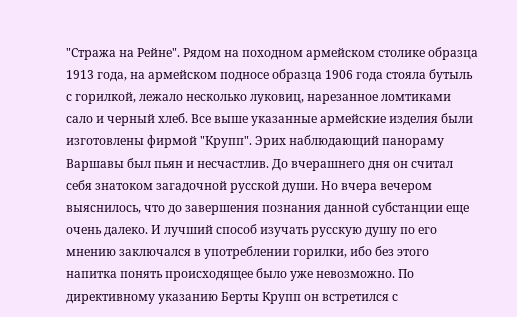"Стража на Рейне". Рядом на походном армейском столике образца 1913 года, на армейском подносе образца 1906 года стояла бутыль с горилкой, лежало несколько луковиц, нарезанное ломтиками сало и черный хлеб. Все выше указанные армейские изделия были изготовлены фирмой "Крупп". Эрих наблюдающий панораму Варшавы был пьян и несчастлив. До вчерашнего дня он считал себя знатоком загадочной русской души. Но вчера вечером выяснилось, что до завершения познания данной субстанции еще очень далеко. И лучший способ изучать русскую душу по его мнению заключался в употреблении горилки, ибо без этого напитка понять происходящее было уже невозможно. По директивному указанию Берты Крупп он встретился с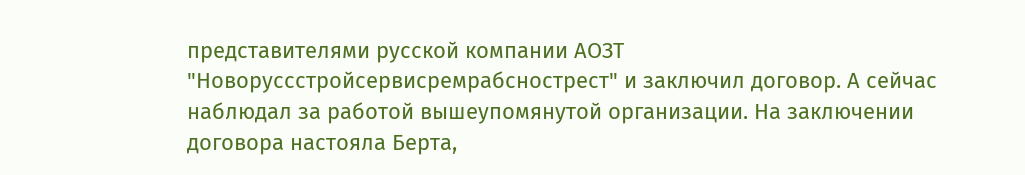представителями русской компании АОЗТ "Новоруссстройсервисремрабснострест" и заключил договор. А сейчас наблюдал за работой вышеупомянутой организации. На заключении договора настояла Берта,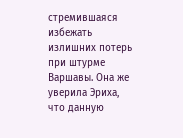стремившаяся избежать излишних потерь при штурме Варшавы. Она же уверила Эриха, что данную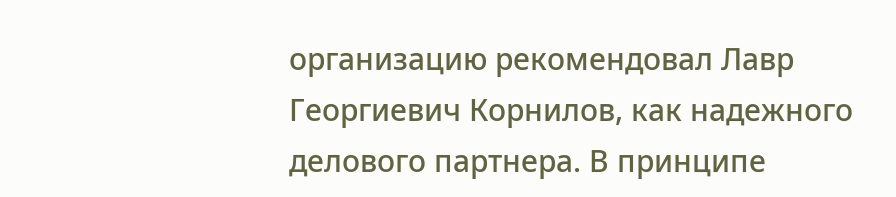организацию рекомендовал Лавр Георгиевич Корнилов, как надежного делового партнера. В принципе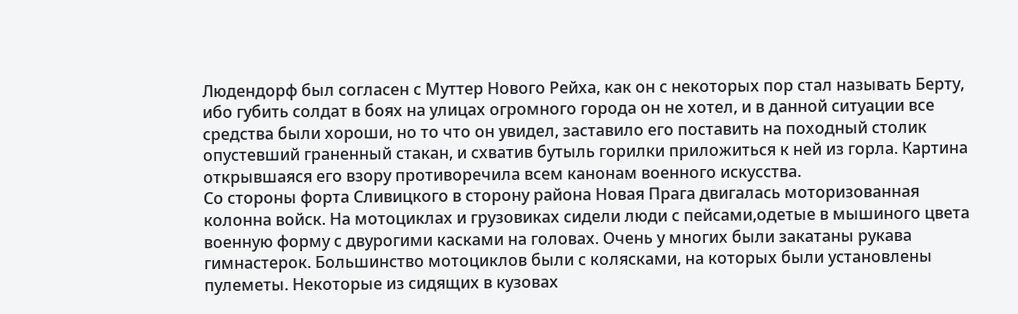Людендорф был согласен с Муттер Нового Рейха, как он с некоторых пор стал называть Берту, ибо губить солдат в боях на улицах огромного города он не хотел, и в данной ситуации все средства были хороши, но то что он увидел, заставило его поставить на походный столик опустевший граненный стакан, и схватив бутыль горилки приложиться к ней из горла. Картина открывшаяся его взору противоречила всем канонам военного искусства.
Со стороны форта Сливицкого в сторону района Новая Прага двигалась моторизованная колонна войск. На мотоциклах и грузовиках сидели люди с пейсами,одетые в мышиного цвета военную форму с двурогими касками на головах. Очень у многих были закатаны рукава гимнастерок. Большинство мотоциклов были с колясками, на которых были установлены пулеметы. Некоторые из сидящих в кузовах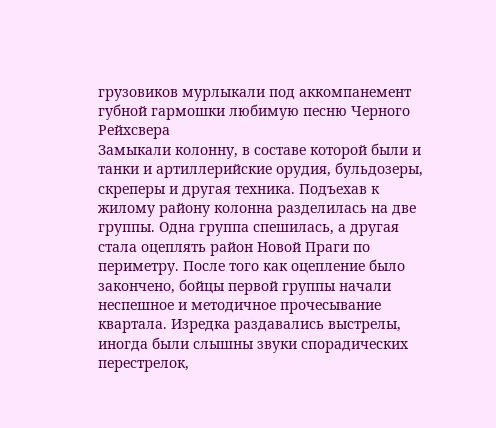грузовиков мурлыкали под аккомпанемент губной гармошки любимую песню Черного Рейхсвера
Замыкали колонну, в составе которой были и танки и артиллерийские орудия, бульдозеры, скреперы и другая техника. Подъехав к жилому району колонна разделилась на две группы. Одна группа спешилась, а другая стала оцеплять район Новой Праги по периметру. После того как оцепление было закончено, бойцы первой группы начали неспешное и методичное прочесывание квартала. Изредка раздавались выстрелы, иногда были слышны звуки спорадических перестрелок,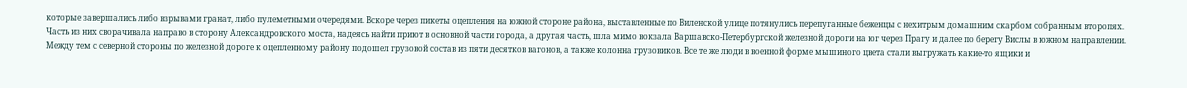которые завершались либо взрывами гранат, либо пулеметными очередями. Вскоре через пикеты оцепления на южной стороне района, выставленные по Виленской улице потянулись перепуганные беженцы с нехитрым домашним скарбом собранным второпях. Часть из них сворачивала направо в сторону Александровского моста, надеясь найти приют в основной части города, а другая часть, шла мимо вокзала Варшавско-Петербургской железной дороги на юг через Прагу и далее по берегу Вислы в южном направлении. Между тем с северной стороны по железной дороге к оцепленному району подошел грузовой состав из пяти десятков вагонов, а также колонна грузовиков. Все те же люди в военной форме мышиного цвета стали выгружать какие-то ящики и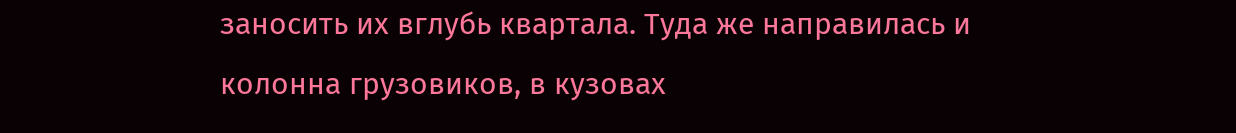заносить их вглубь квартала. Туда же направилась и колонна грузовиков, в кузовах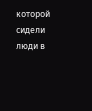которой сидели люди в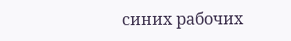синих рабочих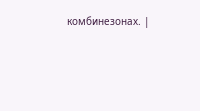комбинезонах. |